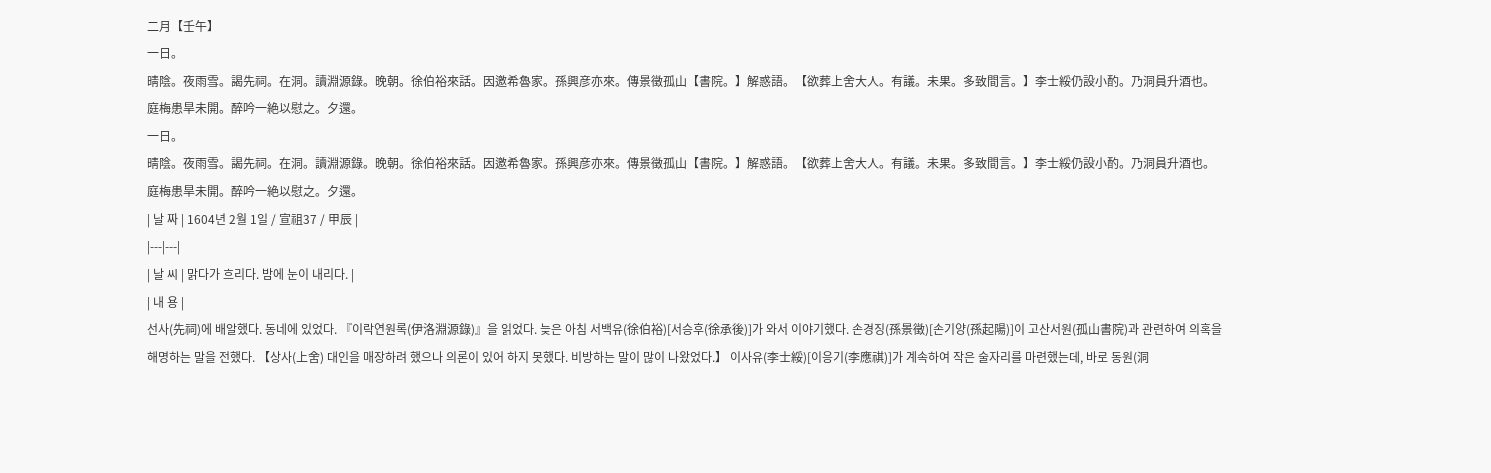二月【壬午】
一日。
晴陰。夜雨雪。謁先祠。在洞。讀淵源錄。晩朝。徐伯裕來話。因邀希魯家。孫興彦亦來。傳景徵孤山【書院。】解惑語。【欲葬上舍大人。有議。未果。多致間言。】李士綏仍設小酌。乃洞員升酒也。庭梅患旱未開。醉吟一絶以慰之。夕還。
一日。
晴陰。夜雨雪。謁先祠。在洞。讀淵源錄。晩朝。徐伯裕來話。因邀希魯家。孫興彦亦來。傳景徵孤山【書院。】解惑語。【欲葬上舍大人。有議。未果。多致間言。】李士綏仍設小酌。乃洞員升酒也。庭梅患旱未開。醉吟一絶以慰之。夕還。
| 날 짜 | 1604년 2월 1일 / 宣祖37 / 甲辰 |
|---|---|
| 날 씨 | 맑다가 흐리다. 밤에 눈이 내리다. |
| 내 용 |
선사(先祠)에 배알했다. 동네에 있었다. 『이락연원록(伊洛淵源錄)』을 읽었다. 늦은 아침 서백유(徐伯裕)[서승후(徐承後)]가 와서 이야기했다. 손경징(孫景徵)[손기양(孫起陽)]이 고산서원(孤山書院)과 관련하여 의혹을 해명하는 말을 전했다. 【상사(上舍) 대인을 매장하려 했으나 의론이 있어 하지 못했다. 비방하는 말이 많이 나왔었다.】 이사유(李士綏)[이응기(李應祺)]가 계속하여 작은 술자리를 마련했는데, 바로 동원(洞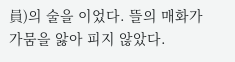員)의 술을 이었다. 뜰의 매화가 가뭄을 앓아 피지 않았다.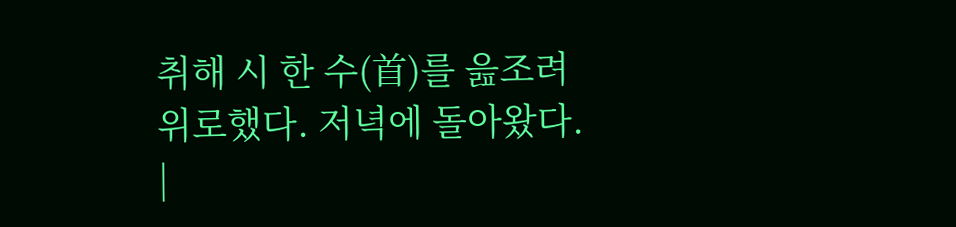취해 시 한 수(首)를 읊조려 위로했다. 저녁에 돌아왔다.
|